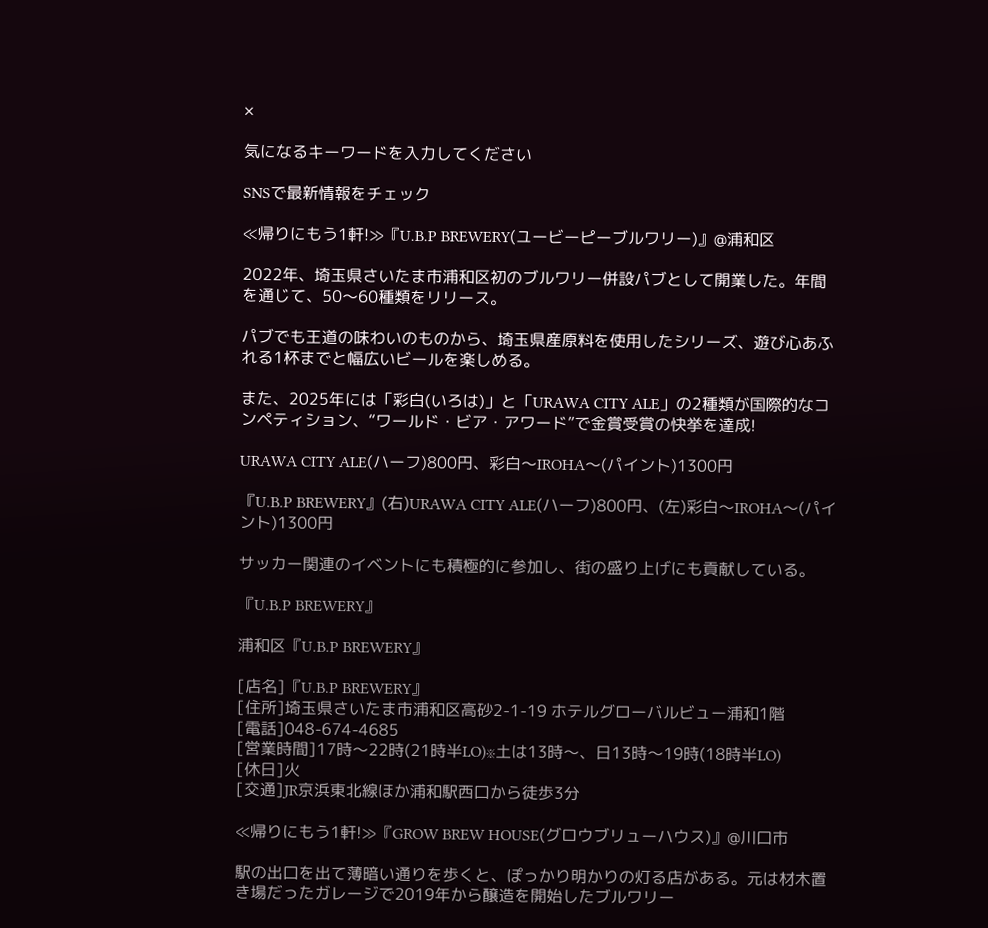×

気になるキーワードを入力してください

SNSで最新情報をチェック

≪帰りにもう1軒!≫『U.B.P BREWERY(ユービーピーブルワリー)』@浦和区

2022年、埼玉県さいたま市浦和区初のブルワリー併設パブとして開業した。年間を通じて、50〜60種類をリリース。

パブでも王道の味わいのものから、埼玉県産原料を使用したシリーズ、遊び心あふれる1杯までと幅広いビールを楽しめる。

また、2025年には「彩白(いろは)」と「URAWA CITY ALE」の2種類が国際的なコンペティション、“ワールド・ビア・アワード”で金賞受賞の快挙を達成!

URAWA CITY ALE(ハーフ)800円、彩白〜IROHA〜(パイント)1300円

『U.B.P BREWERY』(右)URAWA CITY ALE(ハーフ)800円、(左)彩白〜IROHA〜(パイント)1300円

サッカー関連のイベントにも積極的に参加し、街の盛り上げにも貢献している。

『U.B.P BREWERY』

浦和区『U.B.P BREWERY』

[店名]『U.B.P BREWERY』
[住所]埼玉県さいたま市浦和区高砂2-1-19 ホテルグローバルビュー浦和1階
[電話]048-674-4685
[営業時間]17時〜22時(21時半LO)※土は13時〜、日13時〜19時(18時半LO)
[休日]火
[交通]JR京浜東北線ほか浦和駅西口から徒歩3分

≪帰りにもう1軒!≫『GROW BREW HOUSE(グロウブリューハウス)』@川口市

駅の出口を出て薄暗い通りを歩くと、ぽっかり明かりの灯る店がある。元は材木置き場だったガレージで2019年から醸造を開始したブルワリー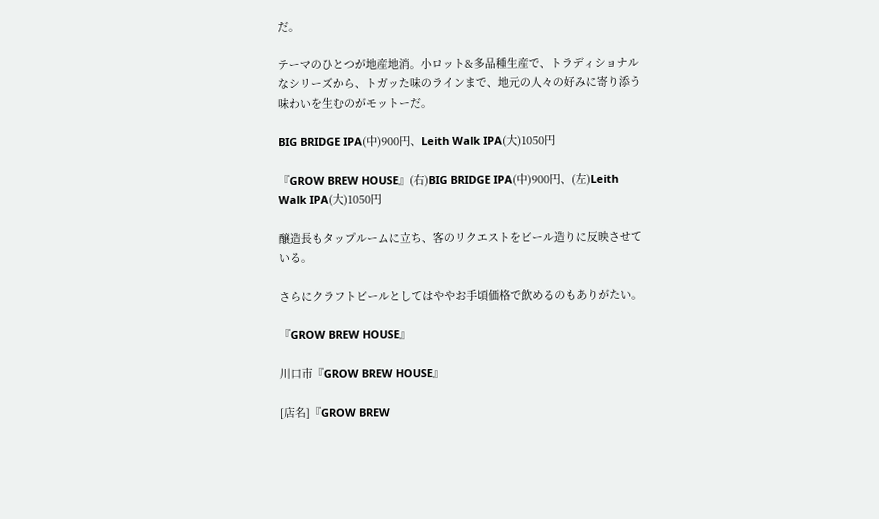だ。

テーマのひとつが地産地消。小ロット&多品種生産で、トラディショナルなシリーズから、トガッた味のラインまで、地元の人々の好みに寄り添う味わいを生むのがモットーだ。

BIG BRIDGE IPA(中)900円、Leith Walk IPA(大)1050円

『GROW BREW HOUSE』(右)BIG BRIDGE IPA(中)900円、(左)Leith Walk IPA(大)1050円

醸造長もタップルームに立ち、客のリクエストをビール造りに反映させている。

さらにクラフトビールとしてはややお手頃価格で飲めるのもありがたい。

『GROW BREW HOUSE』

川口市『GROW BREW HOUSE』

[店名]『GROW BREW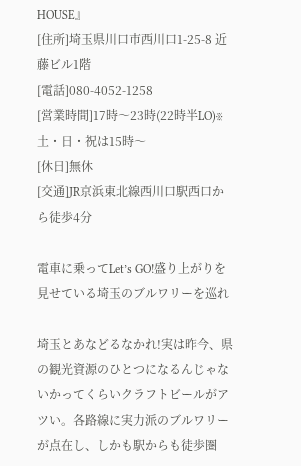HOUSE』
[住所]埼玉県川口市西川口1-25-8 近藤ビル1階
[電話]080-4052-1258
[営業時間]17時〜23時(22時半LO)※土・日・祝は15時〜
[休日]無休
[交通]JR京浜東北線西川口駅西口から徒歩4分

電車に乗ってLet’s GO!盛り上がりを見せている埼玉のブルワリーを巡れ

埼玉とあなどるなかれ!実は昨今、県の観光資源のひとつになるんじゃないかってくらいクラフトビールがアツい。各路線に実力派のブルワリーが点在し、しかも駅からも徒歩圏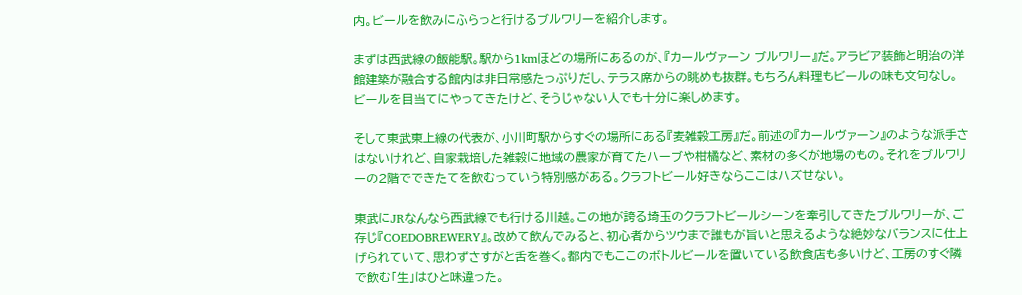内。ビールを飲みにふらっと行けるブルワリーを紹介します。

まずは西武線の飯能駅。駅から1kmほどの場所にあるのが、『カールヴァーン ブルワリー』だ。アラビア装飾と明治の洋館建築が融合する館内は非日常感たっぷりだし、テラス席からの眺めも抜群。もちろん料理もビールの味も文句なし。ビールを目当てにやってきたけど、そうじゃない人でも十分に楽しめます。

そして東武東上線の代表が、小川町駅からすぐの場所にある『麦雑穀工房』だ。前述の『カールヴァーン』のような派手さはないけれど、自家栽培した雑穀に地域の農家が育てたハーブや柑橘など、素材の多くが地場のもの。それをブルワリーの2階でできたてを飲むっていう特別感がある。クラフトビール好きならここはハズせない。

東武にJRなんなら西武線でも行ける川越。この地が誇る埼玉のクラフトビールシーンを牽引してきたブルワリーが、ご存じ『COEDOBREWERY』。改めて飲んでみると、初心者からツウまで誰もが旨いと思えるような絶妙なバランスに仕上げられていて、思わずさすがと舌を巻く。都内でもここのボトルビールを置いている飲食店も多いけど、工房のすぐ隣で飲む「生」はひと味違った。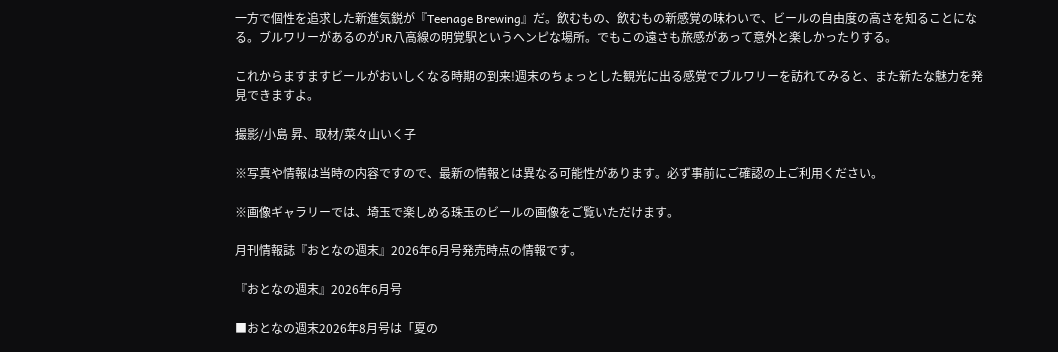一方で個性を追求した新進気鋭が『Teenage Brewing』だ。飲むもの、飲むもの新感覚の味わいで、ビールの自由度の高さを知ることになる。ブルワリーがあるのがJR八高線の明覚駅というヘンピな場所。でもこの遠さも旅感があって意外と楽しかったりする。

これからますますビールがおいしくなる時期の到来!週末のちょっとした観光に出る感覚でブルワリーを訪れてみると、また新たな魅力を発見できますよ。

撮影/小島 昇、取材/菜々山いく子

※写真や情報は当時の内容ですので、最新の情報とは異なる可能性があります。必ず事前にご確認の上ご利用ください。

※画像ギャラリーでは、埼玉で楽しめる珠玉のビールの画像をご覧いただけます。

月刊情報誌『おとなの週末』2026年6月号発売時点の情報です。

『おとなの週末』2026年6月号

■おとなの週末2026年8月号は「夏の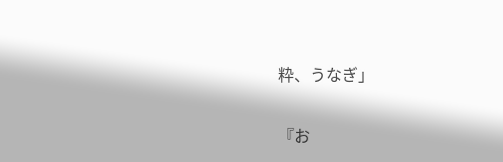粋、うなぎ」

『お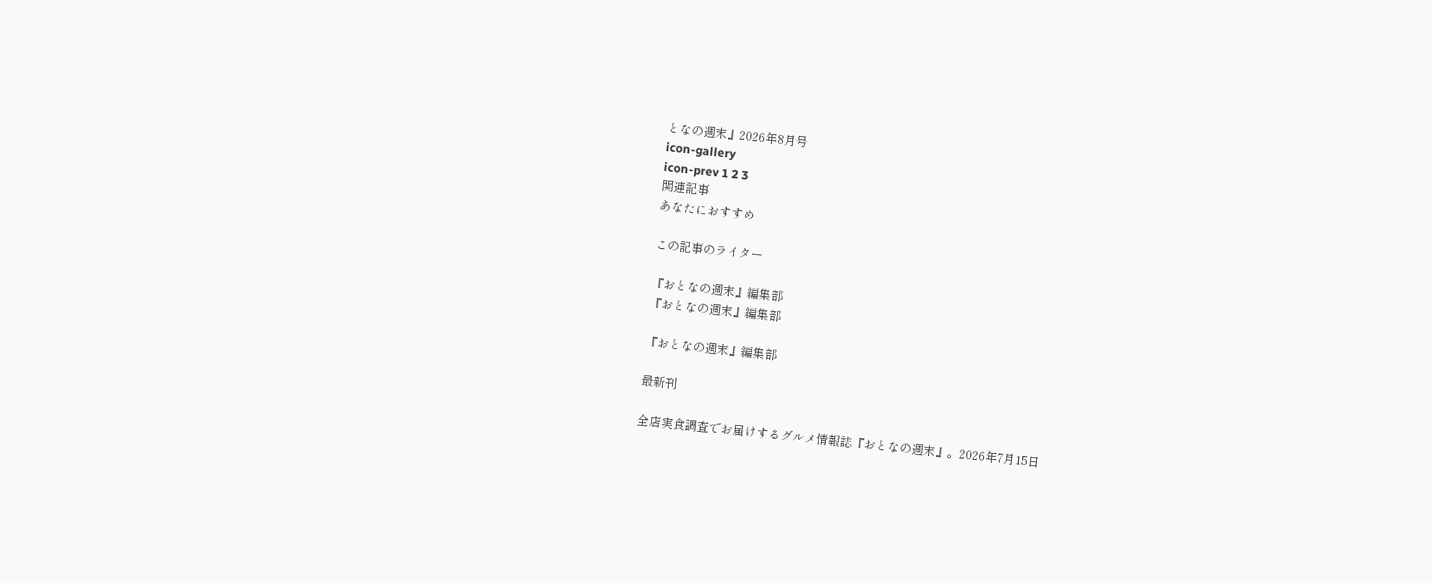となの週末』2026年8月号
icon-gallery
icon-prev 1 2 3
関連記事
あなたにおすすめ

この記事のライター

『おとなの週末』編集部
『おとなの週末』編集部

『おとなの週末』編集部

最新刊

全店実食調査でお届けするグルメ情報誌『おとなの週末』。2026年7月15日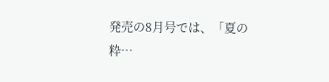発売の8月号では、「夏の粋…